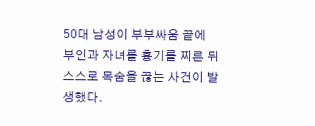50대 남성이 부부싸움 끝에 부인과 자녀를 흉기를 찌른 뒤 스스로 목숨을 끊는 사건이 발생했다.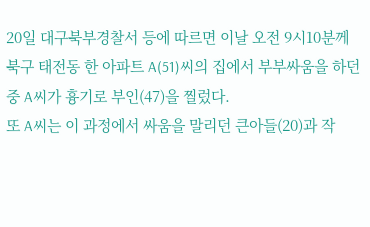20일 대구북부경찰서 등에 따르면 이날 오전 9시10분께 북구 태전동 한 아파트 A(51)씨의 집에서 부부싸움을 하던 중 A씨가 흉기로 부인(47)을 찔렀다.
또 A씨는 이 과정에서 싸움을 말리던 큰아들(20)과 작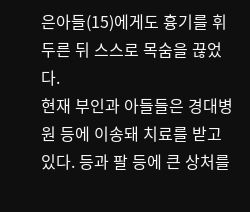은아들(15)에게도 흉기를 휘두른 뒤 스스로 목숨을 끊었다.
현재 부인과 아들들은 경대병원 등에 이송돼 치료를 받고 있다. 등과 팔 등에 큰 상처를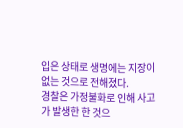입은 상태로 생명에는 지장이 없는 것으로 전해졌다.
경찰은 가정불화로 인해 사고가 발생한 한 것으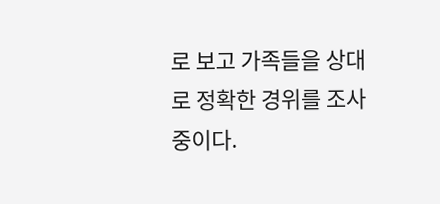로 보고 가족들을 상대로 정확한 경위를 조사 중이다.